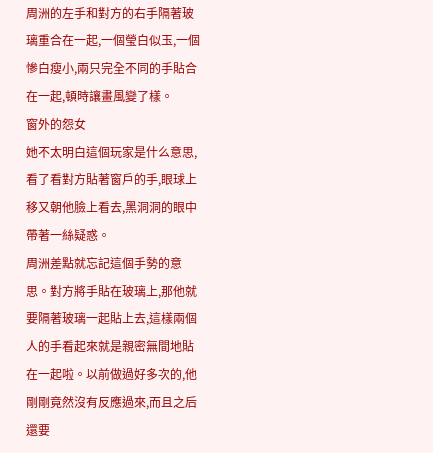周洲的左手和對方的右手隔著玻璃重合在一起,一個瑩白似玉,一個慘白瘦小,兩只完全不同的手貼合在一起,頓時讓畫風變了樣。
窗外的怨女
她不太明白這個玩家是什么意思,看了看對方貼著窗戶的手,眼球上移又朝他臉上看去,黑洞洞的眼中帶著一絲疑惑。
周洲差點就忘記這個手勢的意思。對方將手貼在玻璃上,那他就要隔著玻璃一起貼上去,這樣兩個人的手看起來就是親密無間地貼在一起啦。以前做過好多次的,他剛剛竟然沒有反應過來,而且之后還要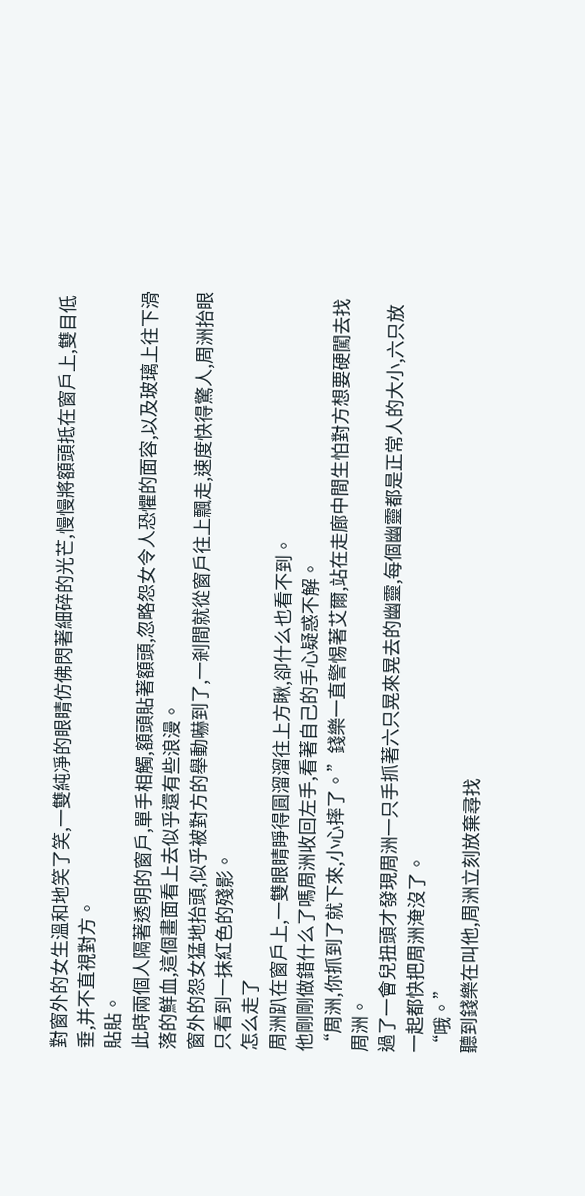對窗外的女生溫和地笑了笑,一雙純凈的眼睛仿佛閃著細碎的光芒,慢慢將額頭抵在窗戶上,雙目低垂,并不直視對方。
貼貼。
此時兩個人隔著透明的窗戶,單手相觸,額頭貼著額頭,忽略怨女令人恐懼的面容,以及玻璃上往下滑落的鮮血,這個畫面看上去似乎還有些浪漫。
窗外的怨女猛地抬頭,似乎被對方的舉動嚇到了,一剎間就從窗戶往上飄走,速度快得驚人,周洲抬眼只看到一抹紅色的殘影。
怎么走了
周洲趴在窗戶上,一雙眼睛睜得圓溜溜往上方瞅,卻什么也看不到。
他剛剛做錯什么了嗎周洲收回左手,看著自己的手心疑惑不解。
“周洲,你抓到了就下來,小心摔了。”錢樂一直警惕著艾爾,站在走廊中間生怕對方想要硬闖去找周洲。
過了一會兒扭頭才發現周洲一只手抓著六只晃來晃去的幽靈,每個幽靈都是正常人的大小,六只放一起都快把周洲淹沒了。
“哦。”
聽到錢樂在叫他,周洲立刻放棄尋找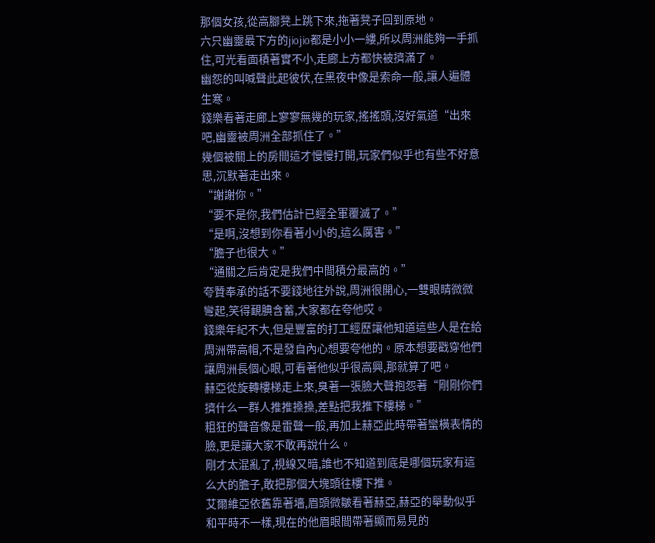那個女孩,從高腳凳上跳下來,拖著凳子回到原地。
六只幽靈最下方的jiojio都是小小一縷,所以周洲能夠一手抓住,可光看面積著實不小,走廊上方都快被擠滿了。
幽怨的叫喊聲此起彼伏,在黑夜中像是索命一般,讓人遍體生寒。
錢樂看著走廊上寥寥無幾的玩家,搖搖頭,沒好氣道“出來吧,幽靈被周洲全部抓住了。”
幾個被關上的房間這才慢慢打開,玩家們似乎也有些不好意思,沉默著走出來。
“謝謝你。”
“要不是你,我們估計已經全軍覆滅了。”
“是啊,沒想到你看著小小的,這么厲害。”
“膽子也很大。”
“通關之后肯定是我們中間積分最高的。”
夸贊奉承的話不要錢地往外說,周洲很開心,一雙眼睛微微彎起,笑得靦腆含蓄,大家都在夸他哎。
錢樂年紀不大,但是豐富的打工經歷讓他知道這些人是在給周洲帶高帽,不是發自內心想要夸他的。原本想要戳穿他們讓周洲長個心眼,可看著他似乎很高興,那就算了吧。
赫亞從旋轉樓梯走上來,臭著一張臉大聲抱怨著“剛剛你們擠什么一群人推推搡搡,差點把我推下樓梯。”
粗狂的聲音像是雷聲一般,再加上赫亞此時帶著蠻橫表情的臉,更是讓大家不敢再說什么。
剛才太混亂了,視線又暗,誰也不知道到底是哪個玩家有這么大的膽子,敢把那個大塊頭往樓下推。
艾爾維亞依舊靠著墻,眉頭微皺看著赫亞,赫亞的舉動似乎和平時不一樣,現在的他眉眼間帶著顯而易見的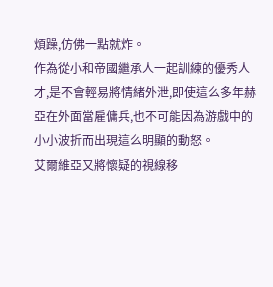煩躁,仿佛一點就炸。
作為從小和帝國繼承人一起訓練的優秀人才,是不會輕易將情緒外泄,即使這么多年赫亞在外面當雇傭兵,也不可能因為游戲中的小小波折而出現這么明顯的動怒。
艾爾維亞又將懷疑的視線移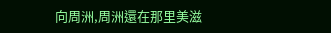向周洲,周洲還在那里美滋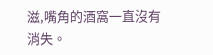滋,嘴角的酒窩一直沒有消失。